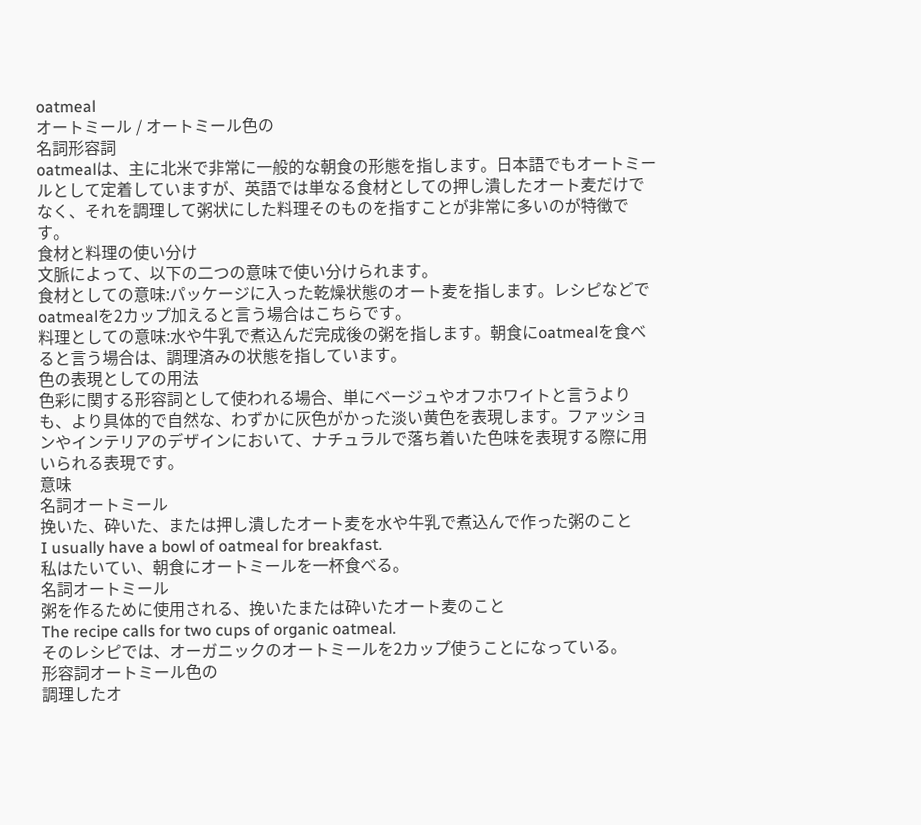oatmeal
オートミール / オートミール色の
名詞形容詞
oatmealは、主に北米で非常に一般的な朝食の形態を指します。日本語でもオートミールとして定着していますが、英語では単なる食材としての押し潰したオート麦だけでなく、それを調理して粥状にした料理そのものを指すことが非常に多いのが特徴です。
食材と料理の使い分け
文脈によって、以下の二つの意味で使い分けられます。
食材としての意味:パッケージに入った乾燥状態のオート麦を指します。レシピなどでoatmealを2カップ加えると言う場合はこちらです。
料理としての意味:水や牛乳で煮込んだ完成後の粥を指します。朝食にoatmealを食べると言う場合は、調理済みの状態を指しています。
色の表現としての用法
色彩に関する形容詞として使われる場合、単にベージュやオフホワイトと言うよりも、より具体的で自然な、わずかに灰色がかった淡い黄色を表現します。ファッションやインテリアのデザインにおいて、ナチュラルで落ち着いた色味を表現する際に用いられる表現です。
意味
名詞オートミール
挽いた、砕いた、または押し潰したオート麦を水や牛乳で煮込んで作った粥のこと
I usually have a bowl of oatmeal for breakfast.
私はたいてい、朝食にオートミールを一杯食べる。
名詞オートミール
粥を作るために使用される、挽いたまたは砕いたオート麦のこと
The recipe calls for two cups of organic oatmeal.
そのレシピでは、オーガニックのオートミールを2カップ使うことになっている。
形容詞オートミール色の
調理したオ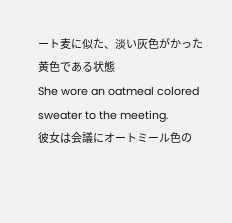ート麦に似た、淡い灰色がかった黄色である状態
She wore an oatmeal colored sweater to the meeting.
彼女は会議にオートミール色の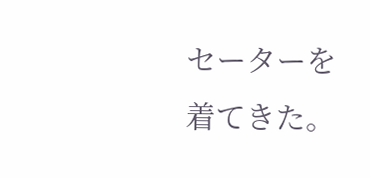セーターを着てきた。